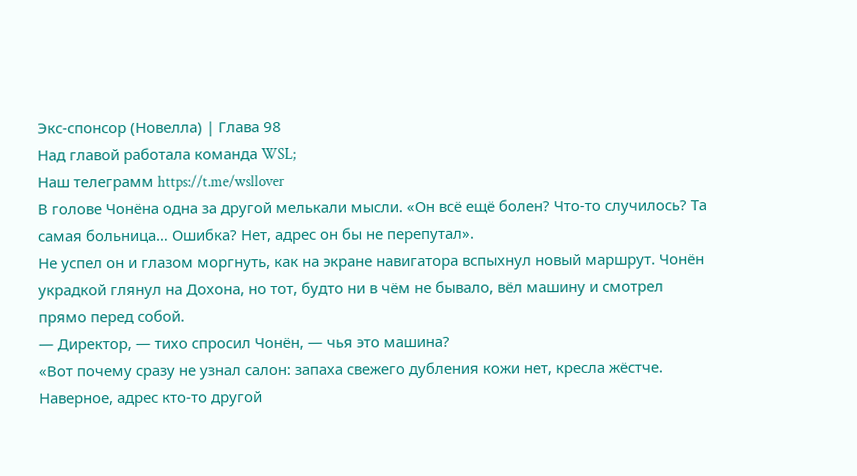Экс-спонсор (Новелла) | Глава 98
Над главой работала команда WSL;
Наш телеграмм https://t.me/wsllover
В голове Чонёна одна за другой мелькали мысли. «Он всё ещё болен? Что‑то случилось? Та самая больница… Ошибка? Нет, адрес он бы не перепутал».
Не успел он и глазом моргнуть, как на экране навигатора вспыхнул новый маршрут. Чонён украдкой глянул на Дохона, но тот, будто ни в чём не бывало, вёл машину и смотрел прямо перед собой.
— Директор, — тихо спросил Чонён, — чья это машина?
«Вот почему сразу не узнал салон: запаха свежего дубления кожи нет, кресла жёстче. Наверное, адрес кто‑то другой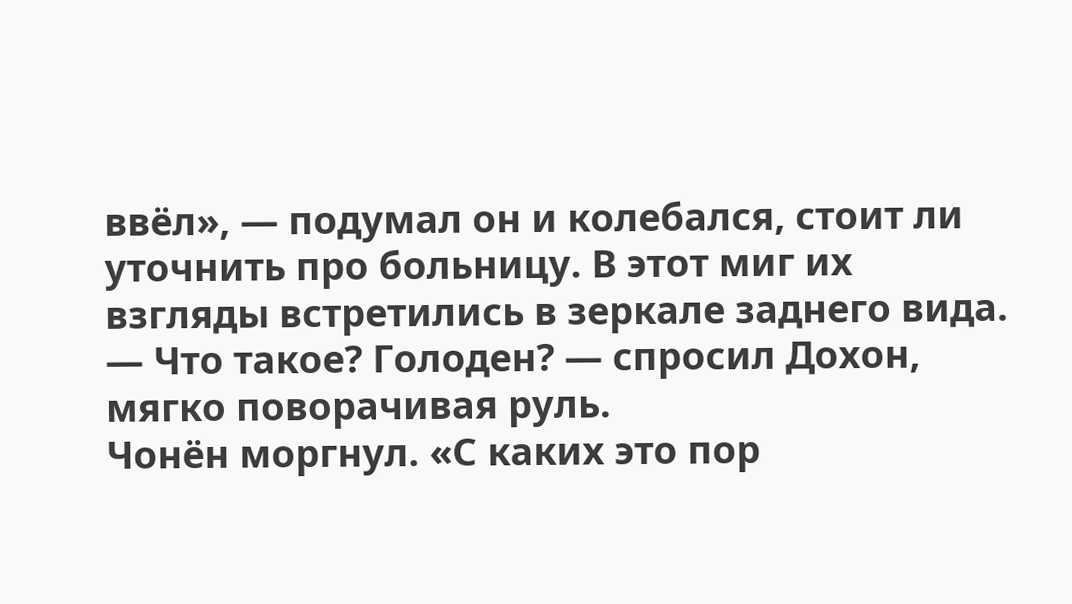ввёл», — подумал он и колебался, стоит ли уточнить про больницу. В этот миг их взгляды встретились в зеркале заднего вида.
— Что такое? Голоден? — спросил Дохон, мягко поворачивая руль.
Чонён моргнул. «С каких это пор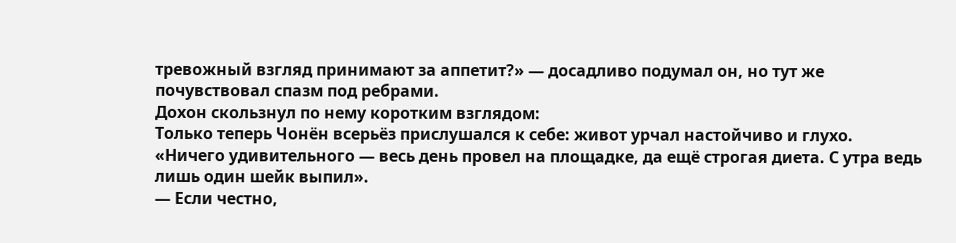тревожный взгляд принимают за аппетит?» — досадливо подумал он, но тут же почувствовал спазм под ребрами.
Дохон скользнул по нему коротким взглядом:
Только теперь Чонён всерьёз прислушался к себе: живот урчал настойчиво и глухо.
«Ничего удивительного — весь день провел на площадке, да ещё строгая диета. С утра ведь лишь один шейк выпил».
— Если честно,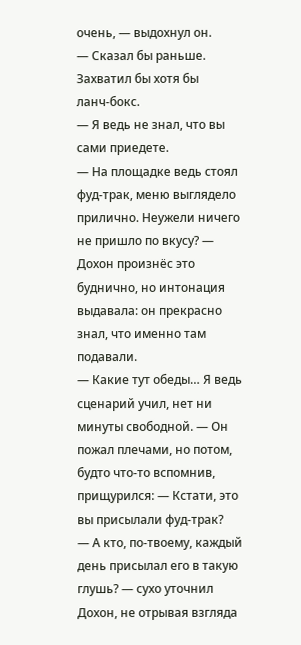очень, — выдохнул он.
— Сказал бы раньше. Захватил бы хотя бы ланч‑бокс.
— Я ведь не знал, что вы сами приедете.
— На площадке ведь стоял фуд‑трак, меню выглядело прилично. Неужели ничего не пришло по вкусу? — Дохон произнёс это буднично, но интонация выдавала: он прекрасно знал, что именно там подавали.
— Какие тут обеды… Я ведь сценарий учил, нет ни минуты свободной. — Он пожал плечами, но потом, будто что‑то вспомнив, прищурился: — Кстати, это вы присылали фуд‑трак?
— А кто, по‑твоему, каждый день присылал его в такую глушь? — сухо уточнил Дохон, не отрывая взгляда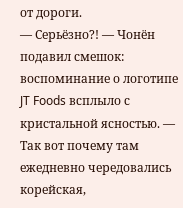от дороги.
— Серьёзно?! — Чонён подавил смешок: воспоминание о логотипе JT Foods всплыло с кристальной ясностью. — Так вот почему там ежедневно чередовались корейская,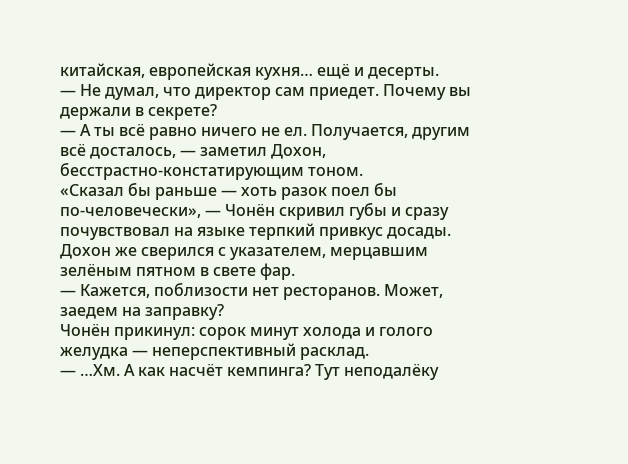китайская, европейская кухня… ещё и десерты.
— Не думал, что директор сам приедет. Почему вы держали в секрете?
— А ты всё равно ничего не ел. Получается, другим всё досталось, — заметил Дохон, бесстрастно‑констатирующим тоном.
«Сказал бы раньше — хоть разок поел бы по‑человечески», — Чонён скривил губы и сразу почувствовал на языке терпкий привкус досады.
Дохон же сверился с указателем, мерцавшим зелёным пятном в свете фар.
— Кажется, поблизости нет ресторанов. Может, заедем на заправку?
Чонён прикинул: сорок минут холода и голого желудка — неперспективный расклад.
— …Хм. А как насчёт кемпинга? Тут неподалёку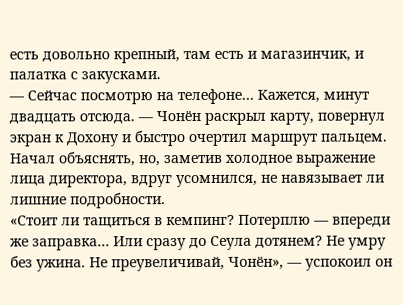есть довольно крепный, там есть и магазинчик, и палатка с закусками.
— Сейчас посмотрю на телефоне… Кажется, минут двадцать отсюда. — Чонён раскрыл карту, повернул экран к Дохону и быстро очертил маршрут пальцем. Начал объяснять, но, заметив холодное выражение лица директора, вдруг усомнился, не навязывает ли лишние подробности.
«Стоит ли тащиться в кемпинг? Потерплю — впереди же заправка… Или сразу до Сеула дотянем? Не умру без ужина. Не преувеличивай, Чонён», — успокоил он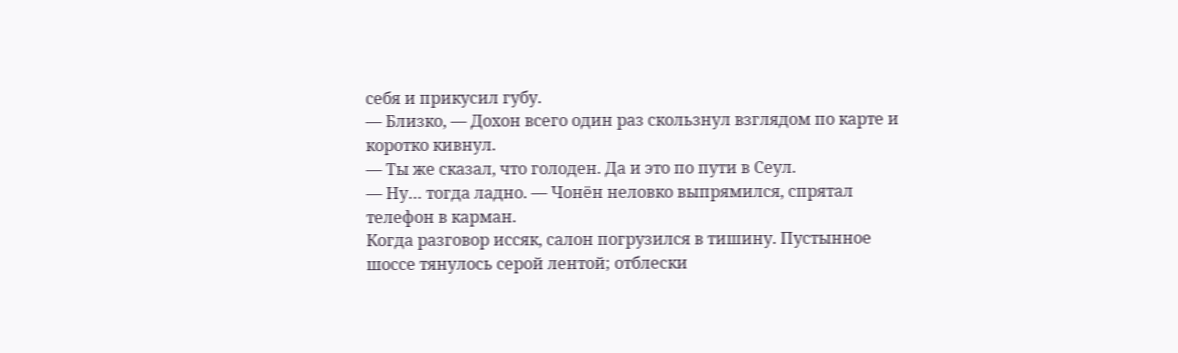себя и прикусил губу.
— Близко, — Дохон всего один раз скользнул взглядом по карте и коротко кивнул.
— Ты же сказал, что голоден. Да и это по пути в Сеул.
— Ну… тогда ладно. — Чонён неловко выпрямился, спрятал телефон в карман.
Когда разговор иссяк, салон погрузился в тишину. Пустынное шоссе тянулось серой лентой; отблески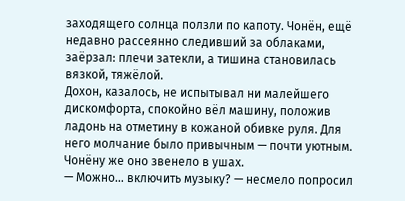заходящего солнца ползли по капоту. Чонён, ещё недавно рассеянно следивший за облаками, заёрзал: плечи затекли, а тишина становилась вязкой, тяжёлой.
Дохон, казалось, не испытывал ни малейшего дискомфорта, спокойно вёл машину, положив ладонь на отметину в кожаной обивке руля. Для него молчание было привычным — почти уютным. Чонёну же оно звенело в ушах.
— Можно… включить музыку? — несмело попросил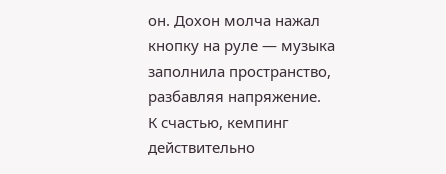он. Дохон молча нажал кнопку на руле — музыка заполнила пространство, разбавляя напряжение.
К счастью, кемпинг действительно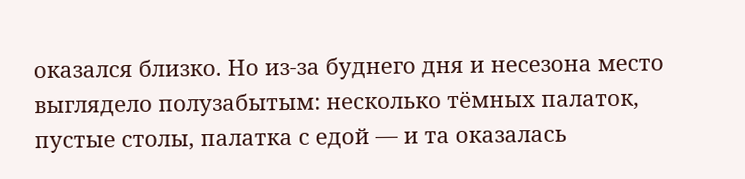оказался близко. Но из‑за буднего дня и несезона место выглядело полузабытым: несколько тёмных палаток, пустые столы, палатка с едой — и та оказалась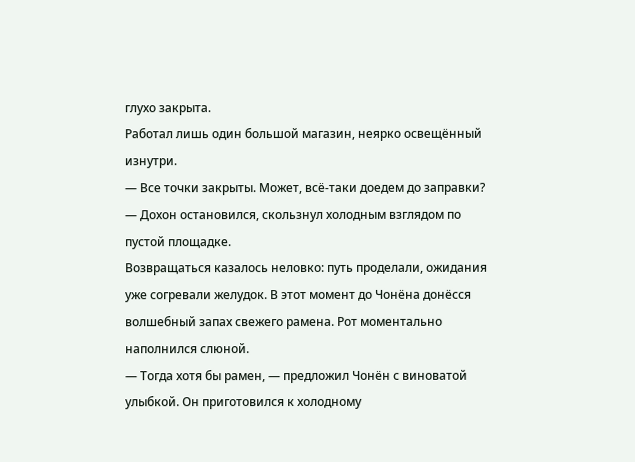глухо закрыта.
Работал лишь один большой магазин, неярко освещённый изнутри.
— Все точки закрыты. Может, всё‑таки доедем до заправки? — Дохон остановился, скользнул холодным взглядом по пустой площадке.
Возвращаться казалось неловко: путь проделали, ожидания уже согревали желудок. В этот момент до Чонёна донёсся волшебный запах свежего рамена. Рот моментально наполнился слюной.
— Тогда хотя бы рамен, — предложил Чонён с виноватой улыбкой. Он приготовился к холодному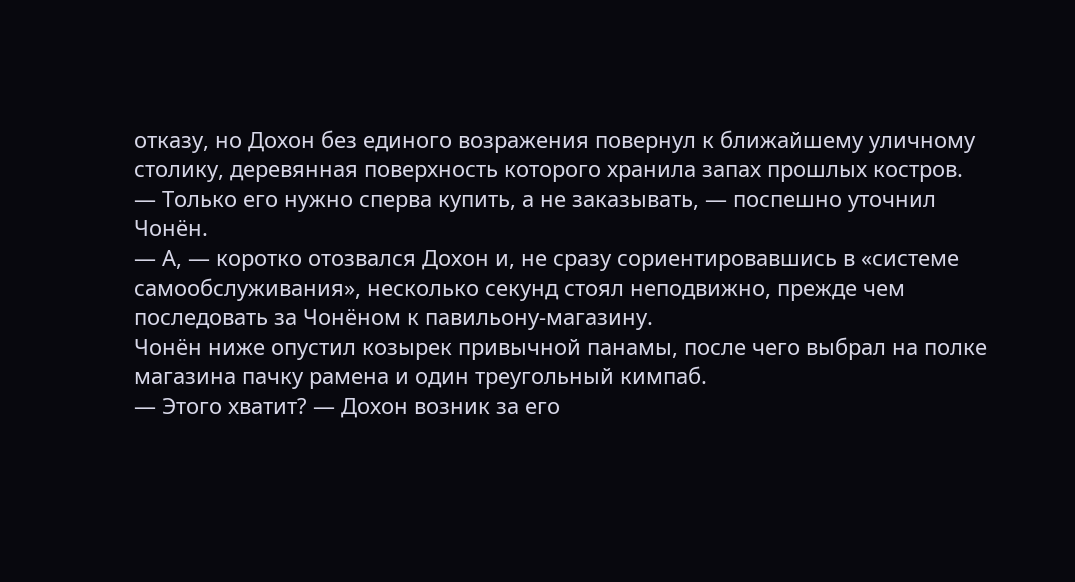отказу, но Дохон без единого возражения повернул к ближайшему уличному столику, деревянная поверхность которого хранила запах прошлых костров.
— Только его нужно сперва купить, а не заказывать, — поспешно уточнил Чонён.
— А, — коротко отозвался Дохон и, не сразу сориентировавшись в «системе самообслуживания», несколько секунд стоял неподвижно, прежде чем последовать за Чонёном к павильону‑магазину.
Чонён ниже опустил козырек привычной панамы, после чего выбрал на полке магазина пачку рамена и один треугольный кимпаб.
— Этого хватит? — Дохон возник за его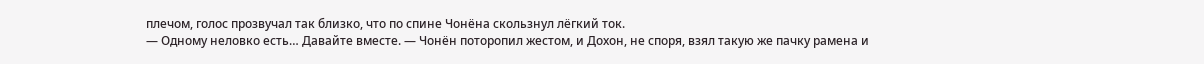плечом, голос прозвучал так близко, что по спине Чонёна скользнул лёгкий ток.
— Одному неловко есть… Давайте вместе. — Чонён поторопил жестом, и Дохон, не споря, взял такую же пачку рамена и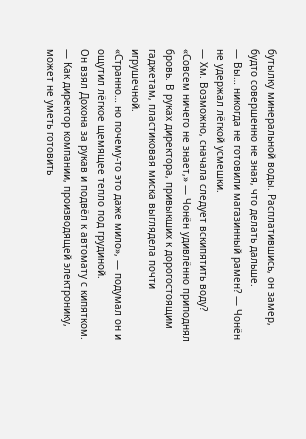бутылку минеральной воды. Расплатившись, он замер, будто совершенно не зная, что делать дальше.
— Вы… никогда не готовили магазинный рамен? — Чонён не удержал лёгкой усмешки.
— Хм. Возможно, сначала следует вскипятить воду?
«Совсем ничего не знает,» — Чонён удивлённо приподнял бровь. В руках директора, привыкших к дорогостоящим гаджетам, пластиковая миска выглядела почти игрушечной.
«Странно… но почему‑то это даже мило», — подумал он и ощутил лёгкое щемящее тепло под грудиной.
Он взял Дохона за рукав и подвёл к автомату с кипятком.
— Как директор компании, производящей электронику, может не уметь готовить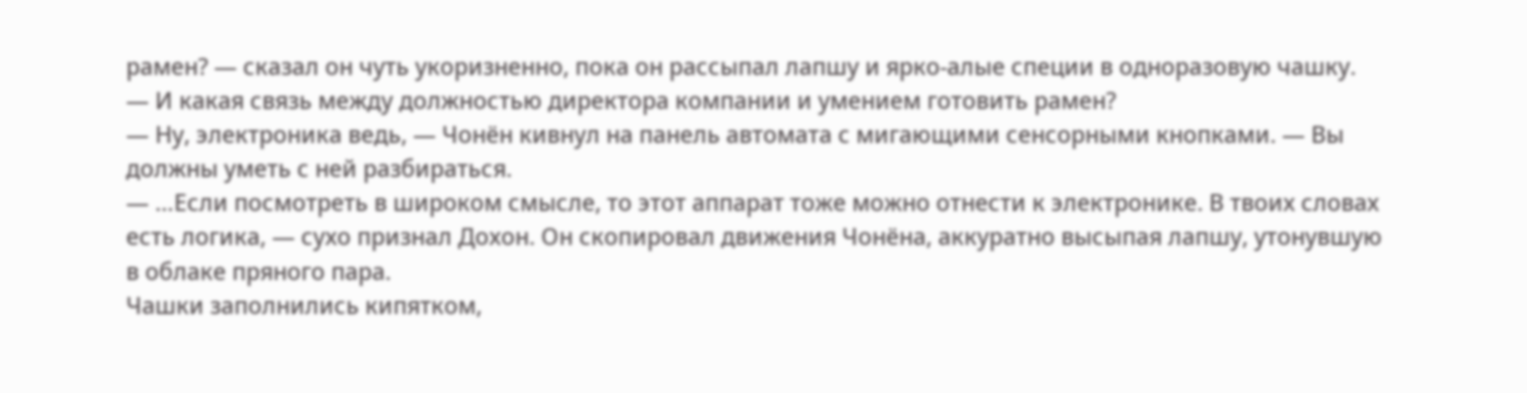рамен? — сказал он чуть укоризненно, пока он рассыпал лапшу и ярко‑алые специи в одноразовую чашку.
— И какая связь между должностью директора компании и умением готовить рамен?
— Ну, электроника ведь, — Чонён кивнул на панель автомата с мигающими сенсорными кнопками. — Вы должны уметь с ней разбираться.
— …Если посмотреть в широком смысле, то этот аппарат тоже можно отнести к электронике. В твоих словах есть логика, — сухо признал Дохон. Он скопировал движения Чонёна, аккуратно высыпая лапшу, утонувшую в облаке пряного пара.
Чашки заполнились кипятком,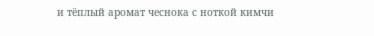и тёплый аромат чеснока с ноткой кимчи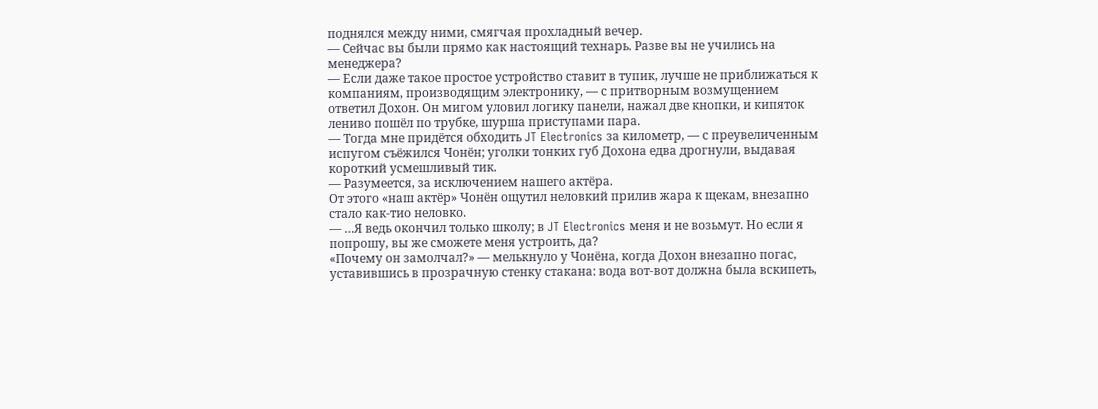поднялся между ними, смягчая прохладный вечер.
— Сейчас вы были прямо как настоящий технарь. Разве вы не учились на менеджера?
— Если даже такое простое устройство ставит в тупик, лучше не приближаться к компаниям, производящим электронику, — с притворным возмущением ответил Дохон. Он мигом уловил логику панели, нажал две кнопки, и кипяток лениво пошёл по трубке, шурша приступами пара.
— Тогда мне придётся обходить JT Electronics за километр, — с преувеличенным испугом съёжился Чонён; уголки тонких губ Дохона едва дрогнули, выдавая короткий усмешливый тик.
— Разумеется, за исключением нашего актёра.
От этого «наш актёр» Чонён ощутил неловкий прилив жара к щекам, внезапно стало как-тио неловко.
— …Я ведь окончил только школу; в JT Electronics меня и не возьмут. Но если я попрошу, вы же сможете меня устроить, да?
«Почему он замолчал?» — мелькнуло у Чонёна, когда Дохон внезапно погас, уставившись в прозрачную стенку стакана: вода вот‑вот должна была вскипеть,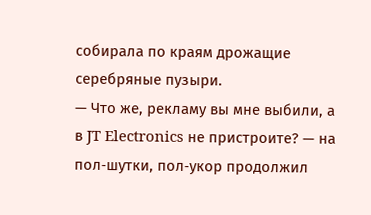собирала по краям дрожащие серебряные пузыри.
— Что же, рекламу вы мне выбили, а в JT Electronics не пристроите? — на пол‑шутки, пол‑укор продолжил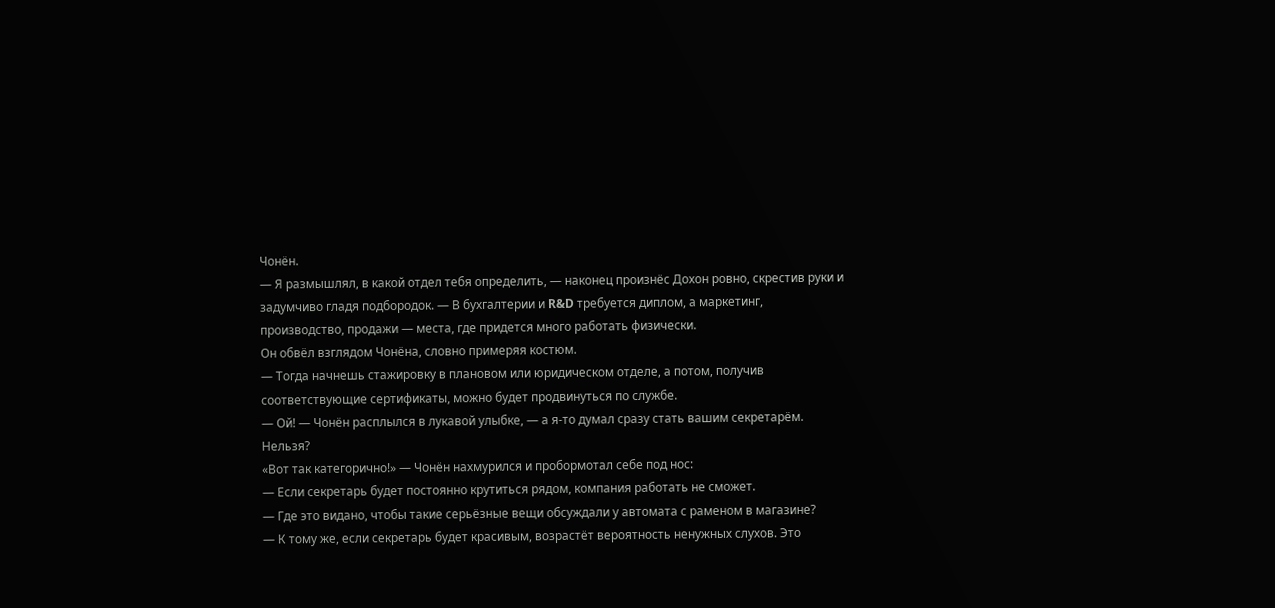Чонён.
— Я размышлял, в какой отдел тебя определить, — наконец произнёс Дохон ровно, скрестив руки и задумчиво гладя подбородок. — В бухгалтерии и R&D требуется диплом, а маркетинг, производство, продажи — места, где придется много работать физически.
Он обвёл взглядом Чонёна, словно примеряя костюм.
— Тогда начнешь стажировку в плановом или юридическом отделе, а потом, получив соответствующие сертификаты, можно будет продвинуться по службе.
— Ой! — Чонён расплылся в лукавой улыбке, — а я-то думал сразу стать вашим секретарём. Нельзя?
«Вот так категорично!» — Чонён нахмурился и пробормотал себе под нос:
— Если секретарь будет постоянно крутиться рядом, компания работать не сможет.
— Где это видано, чтобы такие серьёзные вещи обсуждали у автомата с раменом в магазине?
— К тому же, если секретарь будет красивым, возрастёт вероятность ненужных слухов. Это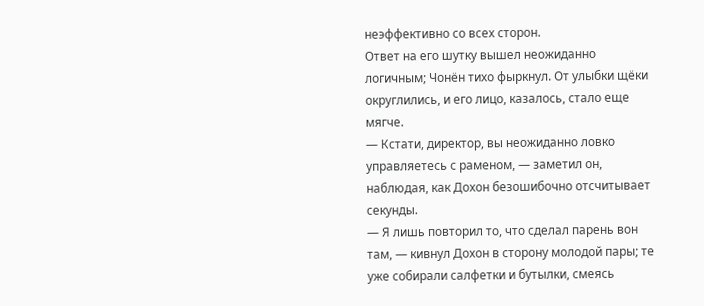неэффективно со всех сторон.
Ответ на его шутку вышел неожиданно логичным; Чонён тихо фыркнул. От улыбки щёки округлились, и его лицо, казалось, стало еще мягче.
— Кстати, директор, вы неожиданно ловко управляeтесь с раменом, — заметил он, наблюдая, как Дохон безошибочно отсчитывает секунды.
— Я лишь повторил то, что сделал парень вон там, — кивнул Дохон в сторону молодой пары; те уже собирали салфетки и бутылки, смеясь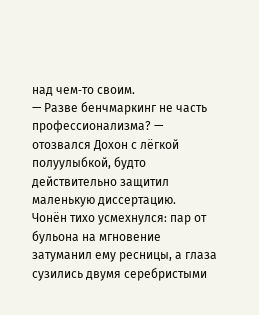над чем‑то своим.
— Разве бенчмаркинг не часть профессионализма? — отозвался Дохон с лёгкой полуулыбкой, будто действительно защитил маленькую диссертацию.
Чонён тихо усмехнулся: пар от бульона на мгновение затуманил ему ресницы, а глаза сузились двумя серебристыми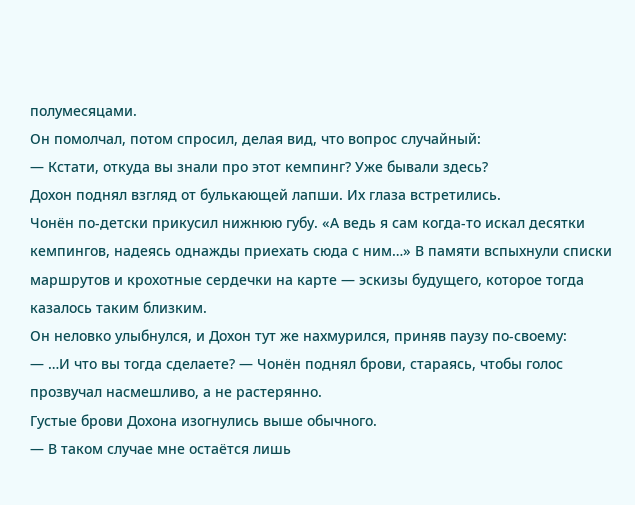полумесяцами.
Он помолчал, потом спросил, делая вид, что вопрос случайный:
— Кстати, откуда вы знали про этот кемпинг? Уже бывали здесь?
Дохон поднял взгляд от булькающей лапши. Их глаза встретились.
Чонён по‑детски прикусил нижнюю губу. «А ведь я сам когда‑то искал десятки кемпингов, надеясь однажды приехать сюда с ним…» В памяти вспыхнули списки маршрутов и крохотные сердечки на карте — эскизы будущего, которое тогда казалось таким близким.
Он неловко улыбнулся, и Дохон тут же нахмурился, приняв паузу по‑своему:
— …И что вы тогда сделаете? — Чонён поднял брови, стараясь, чтобы голос прозвучал насмешливо, а не растерянно.
Густые брови Дохона изогнулись выше обычного.
— В таком случае мне остаётся лишь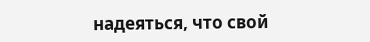надеяться, что свой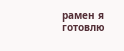рамен я готовлю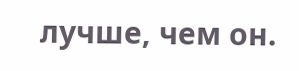лучше, чем он.